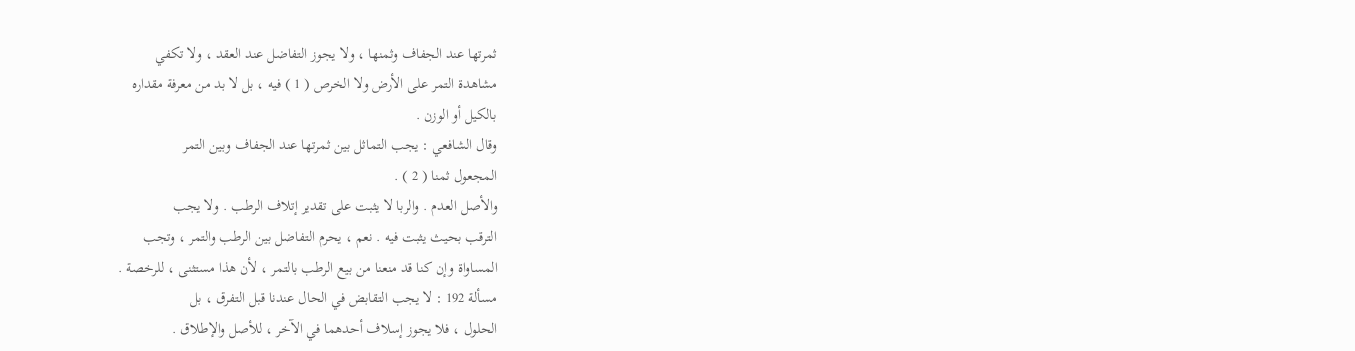ثمرتها عند الجفاف وثمنها ، ولا يجوز التفاضل عند العقد ، ولا تكفي
مشاهدة التمر على الأرض ولا الخرص ( 1 ) فيه ، بل لا بد من معرفة مقداره
بالكيل أو الوزن .
وقال الشافعي : يجب التماثل بين ثمرتها عند الجفاف وبين التمر
المجعول ثمنا ( 2 ) .
والأصل العدم . والربا لا يثبت على تقدير إتلاف الرطب . ولا يجب
الترقب بحيث يثبت فيه . نعم ، يحرم التفاضل بين الرطب والتمر ، وتجب
المساواة وإن كنا قد منعنا من بيع الرطب بالتمر ، لأن هذا مستثنى ، للرخصة .
مسألة 192 : لا يجب التقابض في الحال عندنا قبل التفرق ، بل
الحلول ، فلا يجوز إسلاف أحدهما في الآخر ، للأصل والإطلاق .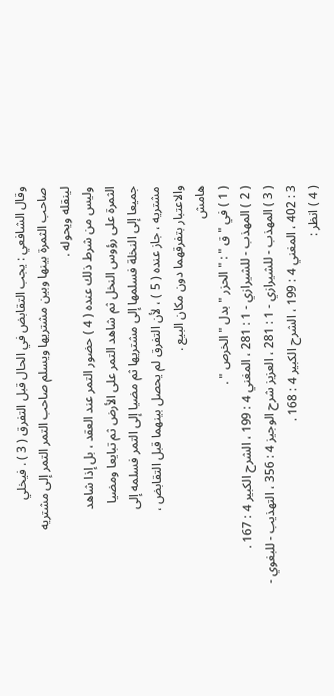وقال الشافعي : يجب التقابض في الحال قبل التفرق ( 3 ) . فيخلي
صاحب الثمرة بينها وبين مشتريها ويسلم صاحب التمر التمر إلى مشتريه
لينقله ويحوله .
وليس من شرط ذلك عنده ( 4 ) حضور التمر عند العقد ، بل إذا شاهد
الثمرة على رؤوس النخل ثم شاهد التمر على الأرض ثم تبايعا ومضيا
جميعا إلى النخلة فسلمها إلى مشتريها ثم مضيا إلى التمر فسلمه إلى
مشتريه ، جاز عنده ( 5 ) ، لأن التفرق لم يحصل بينهما قبل التقابض ،
والاعتبار بتفرقهما دون مكان البيع .
هامش
( 1 ) في " ق " : " الحزر " بدل " الخرص " .
( 2 ) المهذب - للشيرازي - 1 : 281 ، المغني 4 : 199 ، الشرح الكبير 4 : 167 .
( 3 ) المهذب - للشيرازي - 1 : 281 ، العزيز شرح الوجيز 4 : 356 ، التهذيب - للبغوي -
3 : 402 ، المغني 4 : 199 ، الشرح الكبير 4 : 168 .
( 4 ) انظر :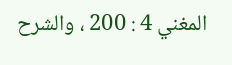المغني 4 : 200 ، والشرح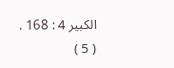الكبير 4 : 168 .
( 5 )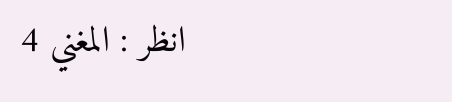انظر : المغني 4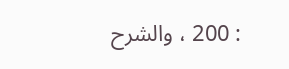: 200 ، والشرح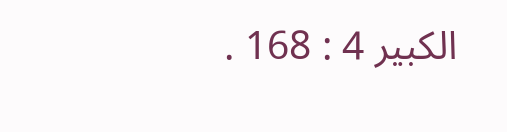الكبير 4 : 168 .